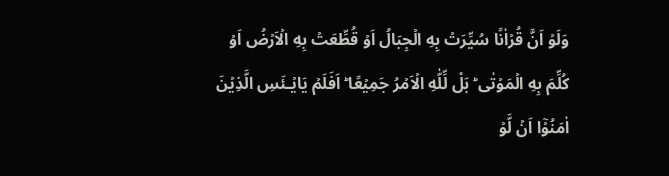وَلَوۡ اَنَّ قُرۡاٰنًا سُيِّرَتۡ بِهِ الۡجِبَالُ اَوۡ قُطِّعَتۡ بِهِ الۡاَرۡضُ اَوۡ كُلِّمَ بِهِ الۡمَوۡتٰى ؕ بَلْ لِّلّٰهِ الۡاَمۡرُ جَمِيۡعًا ؕ اَفَلَمۡ يَايۡـئَسِ الَّذِيۡنَ اٰمَنُوۡۤا اَنۡ لَّوۡ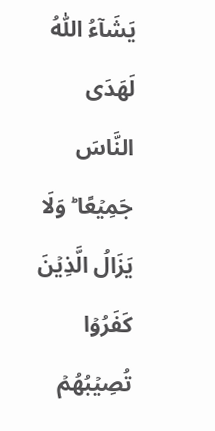يَشَآءُ اللّٰهُ لَهَدَى النَّاسَ جَمِيۡعًا ؕ وَلَا يَزَالُ الَّذِيۡنَ كَفَرُوۡا تُصِيۡبُهُمۡ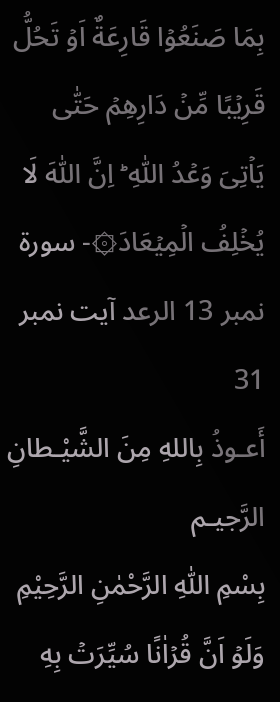بِمَا صَنَعُوۡا قَارِعَةٌ اَوۡ تَحُلُّ قَرِيۡبًا مِّنۡ دَارِهِمۡ حَتّٰى يَاۡتِىَ وَعۡدُ اللّٰهِ ؕ اِنَّ اللّٰهَ لَا يُخۡلِفُ الۡمِيۡعَادَ۞- سورۃ نمبر 13 الرعد آیت نمبر 31
أَعـوذُ بِاللهِ مِنَ الشَّيْـطانِ الرَّجيـم
بِسْمِ اللّٰهِ الرَّحْمٰنِ الرَّحِيْمِ
وَلَوۡ اَنَّ قُرۡاٰنًا سُيِّرَتۡ بِهِ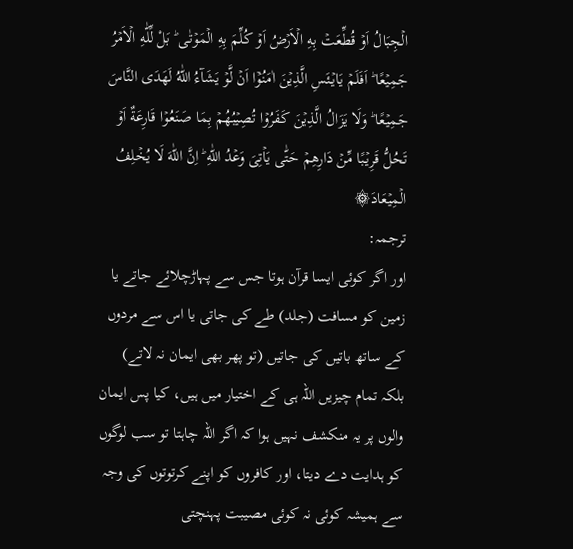الۡجِبَالُ اَوۡ قُطِّعَتۡ بِهِ الۡاَرۡضُ اَوۡ كُلِّمَ بِهِ الۡمَوۡتٰى ؕ بَلْ لِّلّٰهِ الۡاَمۡرُ جَمِيۡعًا ؕ اَفَلَمۡ يَايۡـئَسِ الَّذِيۡنَ اٰمَنُوۡۤا اَنۡ لَّوۡ يَشَآءُ اللّٰهُ لَهَدَى النَّاسَ جَمِيۡعًا ؕ وَلَا يَزَالُ الَّذِيۡنَ كَفَرُوۡا تُصِيۡبُهُمۡ بِمَا صَنَعُوۡا قَارِعَةٌ اَوۡ تَحُلُّ قَرِيۡبًا مِّنۡ دَارِهِمۡ حَتّٰى يَاۡتِىَ وَعۡدُ اللّٰهِ ؕ اِنَّ اللّٰهَ لَا يُخۡلِفُ الۡمِيۡعَادَ۞
ترجمہ:
اور اگر کوئی ایسا قرآن ہوتا جس سے پہاڑچلائے جاتے یا زمین کو مسافت (جلد) طے کی جاتی یا اس سے مردوں کے ساتھ باتیں کی جاتیں (تو پھر بھی ایمان نہ لاتے) بلکہ تمام چیزیں اللہ ہی کے اختیار میں ہیں، کیا پس ایمان والوں پر یہ منکشف نہیں ہوا کہ اگر اللہ چاہتا تو سب لوگوں کو ہدایت دے دیتا، اور کافروں کو اپنے کرتوتوں کی وجہ سے ہمیشہ کوئی نہ کوئی مصیبت پہنچتی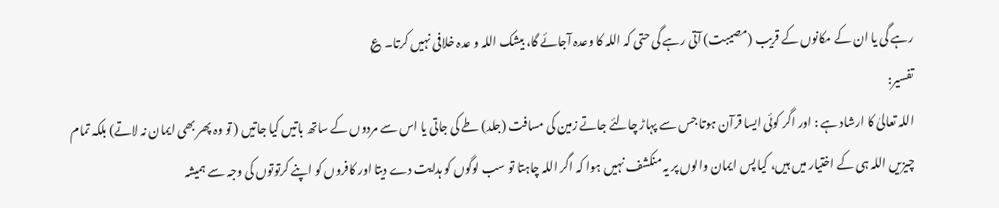رہے گی یا ان کے مکانوں کے قریب (مصیبت) آتی رہے گی حتی کہ اللہ کا وعدہ آجائے گا، بیشک اللہ و عدہ خلافی نہیں کرتا۔ ؏
تفسیر:
اللہ تعالیٰ کا ارشاد ہے : اور اگر کوئی ایسا قرآن ہوتا جس سے پہاڑ چالئے جاتے زمین کی مسافت (جلد) طے کی جاتی یا اس سے مردوں کے ساتھ باتیں کیا جاتیں ( تو وہ پھر بھی ایمان نہ لاتے) بلکہ تمام چیزیں اللہ ہی کے اختیار میں ہیں، کیا پس ایمان والوں پر یہ منکشف نہیں ہوا کہ اگر اللہ چاہتا تو سب لوگوں کو ہدایت دے دیتا اور کافروں کو اپنے کرتوتوں کی وجہ سے ہمیشہ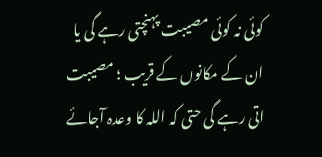کوئی نہ کوئی مصیبت پہنچتی رہے گی یا ان کے مکانوں کے قریب ؛ مصیبت اتی رہے گی حتی کہ اللہ کا وعدہ آجائے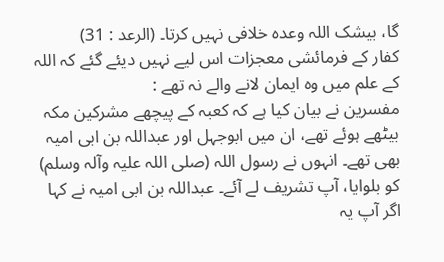گا، بیشک اللہ وعدہ خلافی نہیں کرتا۔ (الرعد : 31)
کفار کے فرمائشی معجزات اس لیے نہیں دیئے گئے کہ اللہ کے علم میں وہ ایمان لانے والے نہ تھے :
مفسرین نے بیان کیا ہے کہ کعبہ کے پیچھے مشرکین مکہ بیٹھے ہوئے تھے، ان میں ابوجہل اور عبداللہ بن ابی امیہ بھی تھے۔ انہوں نے رسول اللہ (صلی اللہ علیہ وآلہ وسلم) کو بلوایا، آپ تشریف لے آئے۔ عبداللہ بن ابی امیہ نے کہا اگر آپ یہ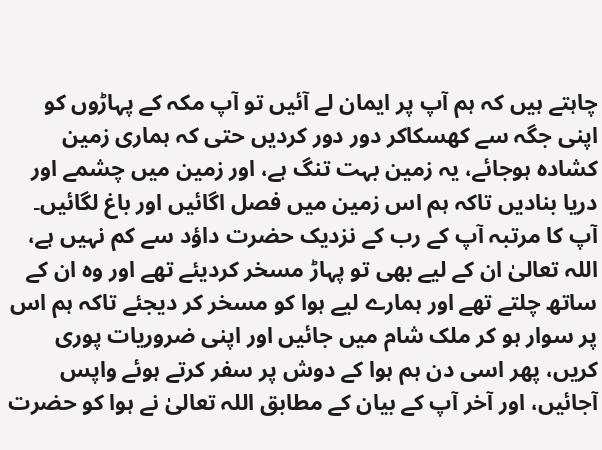چاہتے ہیں کہ ہم آپ پر ایمان لے آئیں تو آپ مکہ کے پہاڑوں کو اپنی جگہ سے کھسکاکر دور دور کردیں حتی کہ ہماری زمین کشادہ ہوجائے، یہ زمین بہت تنگ ہے، اور زمین میں چشمے اور دریا بنادیں تاکہ ہم اس زمین میں فصل اگائیں اور باغ لگائیں۔ آپ کا مرتبہ آپ کے رب کے نزدیک حضرت داؤد سے کم نہیں ہے، اللہ تعالیٰ ان کے لیے بھی تو پہاڑ مسخر کردیئے تھے اور وہ ان کے ساتھ چلتے تھے اور ہمارے لیے ہوا کو مسخر کر دیجئے تاکہ ہم اس پر سوار ہو کر ملک شام میں جائیں اور اپنی ضروریات پوری کریں، پھر اسی دن ہم ہوا کے دوش پر سفر کرتے ہوئے واپس آجائیں، اور آخر آپ کے بیان کے مطابق اللہ تعالیٰ نے ہوا کو حضرت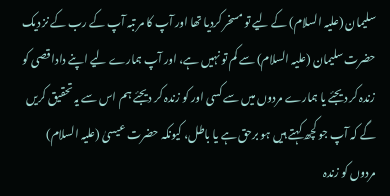سلیمان (علیہ السلام) کے لیے تو مسخر کردیا تھا اور آپ کا مر تبہ آپ کے رب کے نز دیک حضرت سلیمان (علیہ السلام) سے کم تو نہیں ہے، اور آپ ہمارے لیے اپنے دادا قصی کو زندہ کر دیجئے یا ہمارے مردوں میں سے کسی اور کو زندہ کر دیجئے ہم اس سے یہ تحقیق کریں گے کہ آپ جو کچھ کہتے ہیں ہو برحق ہے یا باطل، کیونکہ حضرت عیسیٰ (علیہ السلام) مردوں کو زندہ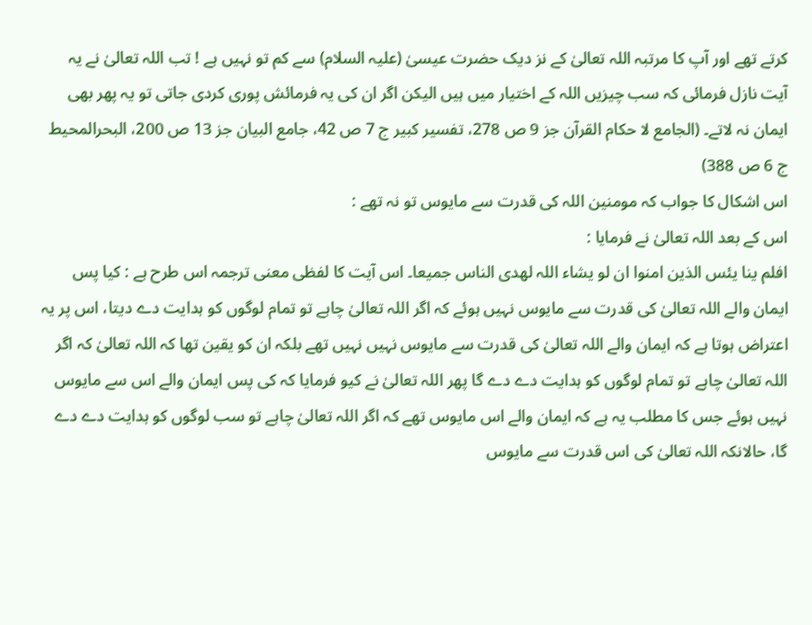کرتے تھے اور آپ کا مرتبہ اللہ تعالیٰ کے نز دیک حضرت عیسیٰ (علیہ السلام) سے کم تو نہیں ہے ! تب اللہ تعالیٰ نے یہ آیت نازل فرمائی کہ سب چیزیں اللہ کے اختیار میں ہیں الیکن اگر ان کی یہ فرمائش پوری کردی جاتی تو یہ پھر بھی ایمان نہ لاتے۔ (الجامع لا حکام القرآن جز 9 ص 278، تفسیر کبیر ج 7 ص 42، جامع البیان جز 13 ص 200، البحرالمحیط ج 6 ص 388)
اس اشکال کا جواب کہ مومنین اللہ کی قدرت سے مایوس تو نہ تھے :
اس کے بعد اللہ تعالیٰ نے فرمایا :
افلم ینا یئس الذین امنوا ان لو یشاء اللہ لھدی الناس جمیعا۔ اس آیت کا لفظی معنی ترجمہ اس طرح ہے : کیا پس ایمان والے اللہ تعالیٰ کی قدرت سے مایوس نہیں ہوئے کہ اگر اللہ تعالیٰ چاہے تو تمام لوگوں کو ہدایت دے دیتا، اس پر یہ اعتراض ہوتا ہے کہ ایمان والے اللہ تعالیٰ کی قدرت سے مایوس نہیں نہیں تھے بلکہ ان کو یقین تھا کہ اللہ تعالیٰ کہ اگر اللہ تعالیٰ چاہے تو تمام لوگوں کو ہدایت دے دے گا پھر اللہ تعالیٰ نے کیو فرمایا کہ کی پس ایمان والے اس سے مایوس نہیں ہوئے جس کا مطلب یہ ہے کہ ایمان والے اس مایوس تھے کہ اگر اللہ تعالیٰ چاہے تو سب لوگوں کو ہدایت دے دے گا، حالانکہ اللہ تعالیٰ کی اس قدرت سے مایوس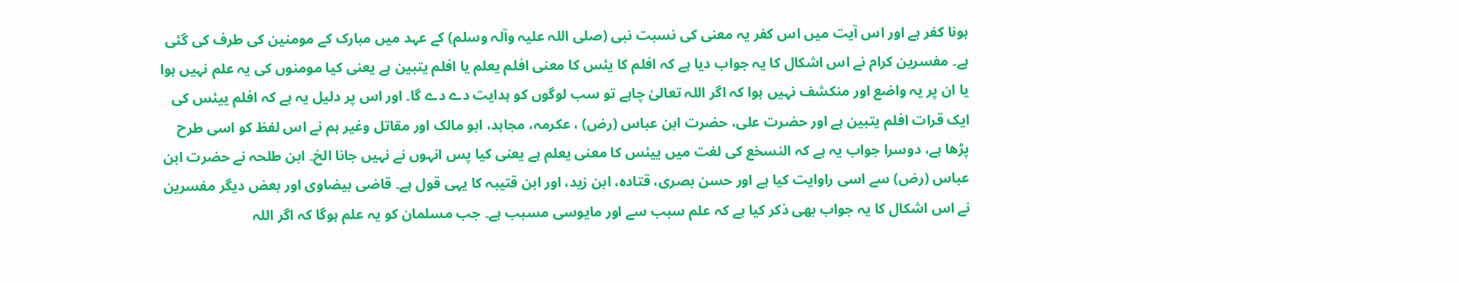ہونا کفر ہے اور اس آیت میں اس کفر یہ معنی کی نسبت نبی (صلی اللہ علیہ وآلہ وسلم) کے عہد میں مبارک کے مومنین کی طرف کی گئی ہے۔ مفسرین کرام نے اس اشکال کا یہ جواب دیا ہے کہ افلم کا یئس کا معنی افلم یعلم یا افلم یتبین ہے یعنی کیا مومنوں کی یہ علم نہیں ہوا یا ان پر یہ واضع اور منکشف نہیں ہوا کہ اگر اللہ تعالیٰ چاہے تو سب لوگوں کو ہدایت دے دے گا۔ اور اس پر دلیل یہ ہے کہ افلم ییئس کی ایک قرات افلم یتبین ہے اور حضرت علی، حضرت ابن عباس (رض) ، عکرمہ، مجاہد، ابو مالک اور مقاتل وغیر ہم نے اس لفظ کو اسی طرح پڑھا ہے، دوسرا جواب یہ ہے کہ النسخع کی لغت میں ییئس کا معنی یعلم ہے یعنی کیا پس انہوں نے نہیں جانا الخ۔ ابن طلحہ نے حضرت ابن عباس (رض) سے اسی راوایت کیا ہے اور حسن بصری، قتادہ، ابن زید، اور ابن قتیبہ کا یہی قول ہے۔ قاضی بیضاوی اور بعض دیگر مفسرین نے اس اشکال کا یہ جواب بھی ذکر کیا ہے کہ علم سبب سے اور مایوسی مسبب ہے۔ جب مسلمان کو یہ علم ہوگا کہ اگر اللہ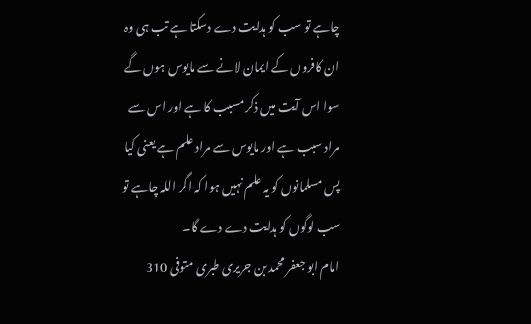چاہے تو سب کو ہدایت دے دسکتا ہے تب ہی وہ ان کافروں کے ایمان لانے سے مایوس ہوں گے سوا اس آیت میں ذکر مسبب کا ہے اور اس سے مراد سبب ہے اور مایوس سے مراد علم ہے یعنی کیا پس مسلمانوں کو یہ علم نہیں ہوا کہ اگر اللہ چاہے تو سب لوگوں کو ہدایت دے دے گا۔
امام ابو جعفر محمد بن جریری طبری متوفی 310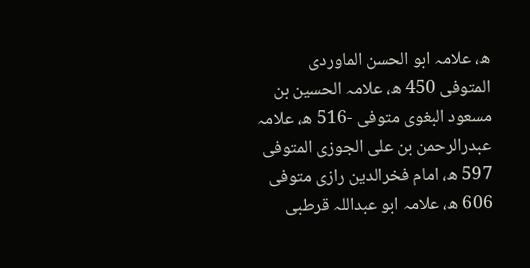ھ، علامہ ابو الحسن الماوردی المتوفی 450 ھ، علامہ الحسین بن مسعود البغوی متوفی -516 ھ، علامہ عبدرالرحمن بن علی الجوزی المتوفی 597 ھ، امام فخرالدین رازی متوفی 606 ھ، علامہ ابو عبداللہ قرطبی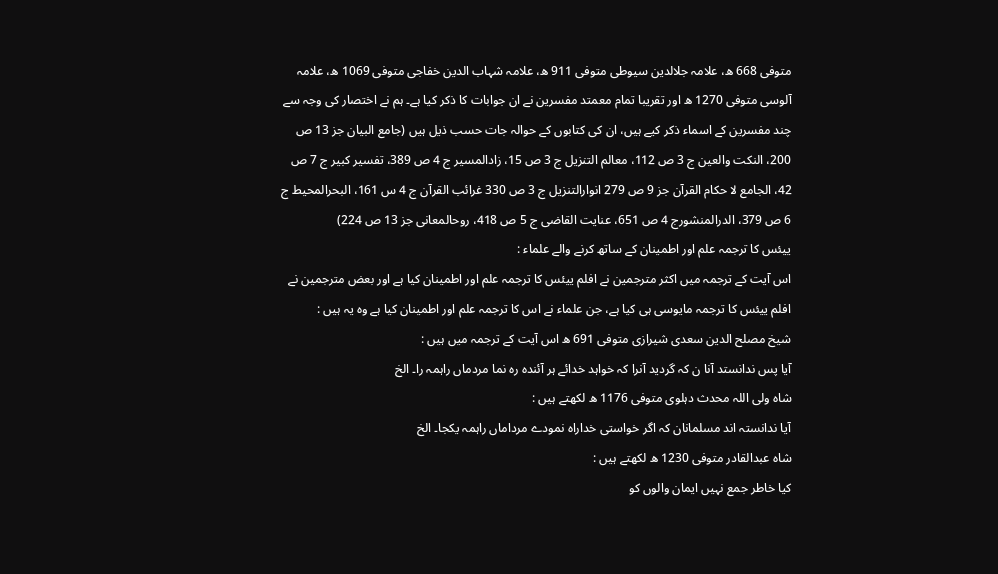متوفی 668 ھ، علامہ جلالدین سیوطی متوفی 911 ھ، علامہ شہاب الدین خفاجی متوفی 1069 ھ، علامہ آلوسی متوفی 1270 ھ اور تقریبا تمام معمتد مفسرین نے ان جوابات کا ذکر کیا ہے۔ ہم نے اختصار کی وجہ سے چند مفسرین کے اسماء ذکر کیے ہیں، ان کی کتابوں کے حوالہ جات حسب ذیل ہیں (جامع البیان جز 13 ص 200، النکت والعین ج 3 ص 112، معالم التنزیل ج 3 ص 15، زادالمسیر ج 4 ص 389، تفسیر کبیر ج 7 ص 42، الجامع لا حکام القرآن جز 9 ص 279 انوارالتنزیل ج 3 ص 330 غرائب القرآن ج 4 س 161، البحرالمحیط ج 6 ص 379، الدرالمنشورج 4 ص 651، عنایت القاضی ج 5 ص 418، روحالمعانی جز 13 ص 224)
ییئس کا ترجمہ علم اور اطمینان کے ساتھ کرنے والے علماء :
اس آیت کے ترجمہ میں اکثر مترجمین نے افلم ییئس کا ترجمہ علم اور اطمینان کیا ہے اور بعض مترجمین نے افلم ییئس کا ترجمہ مایوسی ہی کیا ہے، جن علماء نے اس کا ترجمہ علم اور اطمینان کیا ہے وہ یہ ہیں :
شیخ مصلح الدین سعدی شیرازی متوفی 691 ھ اس آیت کے ترجمہ میں ہیں :
آیا پس ندانستد آنا ن کہ گردید آنرا کہ خواہد خدائے ہر آئندہ رہ نما مردماں راہمہ را۔ الخ
شاہ ولی اللہ محدث دہلوی متوفی 1176 ھ لکھتے ہیں :
آیا ندانستہ اند مسلمانان کہ اگر خواستی خداراہ نمودے مرداماں راہمہ یکجا۔ الخ
شاہ عبدالقادر متوفی 1230 ھ لکھتے ہیں :
کیا خاطر جمع نہیں ایمان والوں کو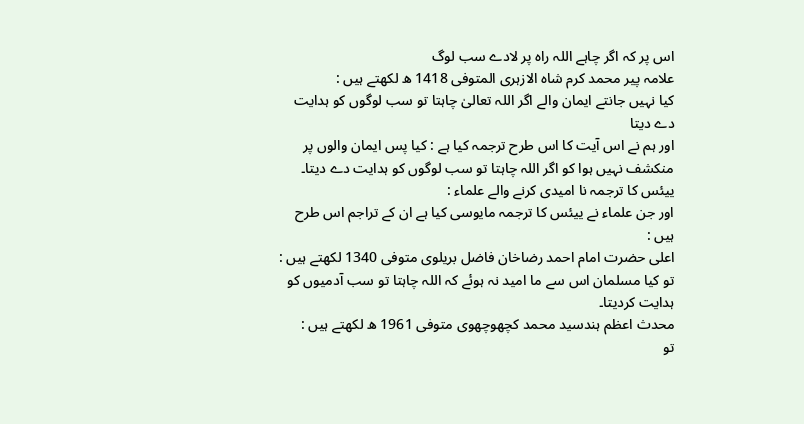اس پر کہ اگر چاہے اللہ راہ پر لادے سب لوگ
علامہ پیر محمد کرم شاہ الازہری المتوفی 1418 ھ لکھتے ہیں :
کیا نہیں جانتے ایمان والے اگر اللہ تعالیٰ چاہتا تو سب لوگوں کو ہدایت دے دیتا
اور ہم نے اس آیت کا اس طرح ترجمہ کیا ہے : کیا پس ایمان والوں پر منکشف نہیں ہوا کو اگر اللہ چاہتا تو سب لوگوں کو ہدایت دے دیتا۔
ییئس کا ترجمہ نا امیدی کرنے والے علماء :
اور جن علماء نے ییئس کا ترجمہ مایوسی کیا ہے ان کے تراجم اس طرح ہیں :
اعلی حضرت امام احمد رضاخان فاضل بریلوی متوفی 1340 لکھتے ہیں :
تو کیا مسلمان اس سے ما امید نہ ہوئے کہ اللہ چاہتا تو سب آدمیوں کو ہدایت کردیتا۔
محدث اعظم ہندسید محمد کچھوچھوی متوفی 1961 ھ لکھتے ہیں :
تو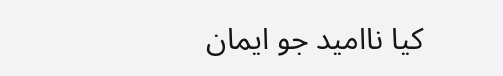کیا ناامید جو ایمان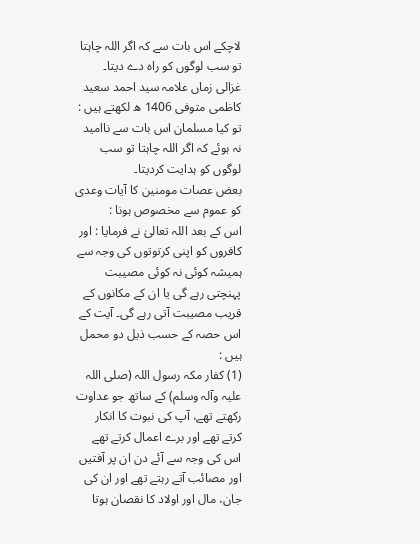لاچکے اس بات سے کہ اگر اللہ چاہتا تو سب لوگوں کو راہ دے دیتا۔
غزالی زماں علامہ سید احمد سعید کاظمی متوفی 1406 ھ لکھتے ہیں :
تو کیا مسلمان اس بات سے ناامید نہ ہوئے کہ اگر اللہ چاہتا تو سب لوگوں کو ہدایت کردیتا۔
بعض عصات مومنین کا آیات وعدی کو عموم سے مخصوص ہونا :
اس کے بعد اللہ تعالیٰ نے فرمایا : اور کافروں کو اپنی کرتوتوں کی وجہ سے ہمیشہ کوئی نہ کوئی مصیبت پہنچتی رہے گی یا ان کے مکانوں کے قریب مصیبت آتی رہے گی۔ آیت کے اس حصہ کے حسب ذیل دو محمل ہیں :
(1) کفار مکہ رسول اللہ (صلی اللہ علیہ وآلہ وسلم) کے ساتھ جو عداوت رکھتے تھے، آپ کی نبوت کا انکار کرتے تھے اور برے اعمال کرتے تھے اس کی وجہ سے آئے دن ان پر آفتیں اور مصائب آتے رہتے تھے اور ان کی جان، مال اور اولاد کا نقصان ہوتا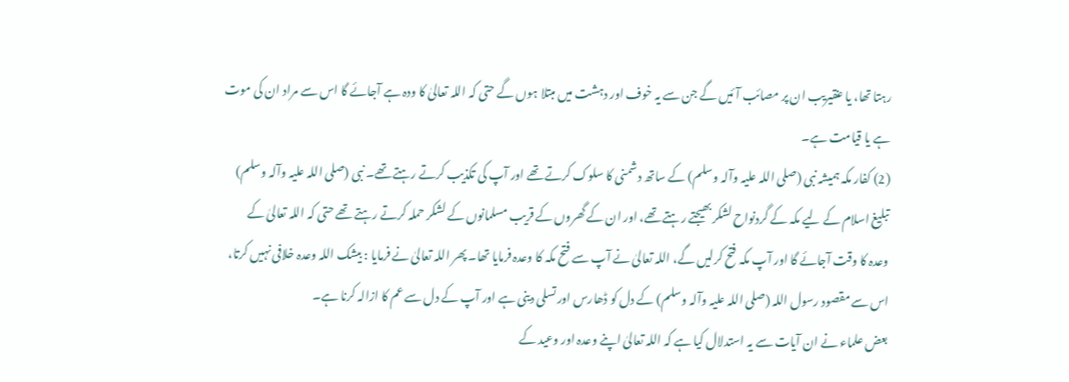رہتا تھا، یا عنقیریب ان پر مصائب آئیں گے جن سے یہ خوف اور دہشت میں مبتلا ہوں گے حتی کہ اللہ تعالیٰ کا ودہ ہے آجائے گا اس سے مراد ان کی موت ہے یا قیامت ہے۔
(2) کفار مکہ ہمیشہ نبی (صلی اللہ علیہ وآلہ وسلم) کے ساتھ دشمنی کا سلوک کرتے تھے اور آپ کی تکذیب کرتے رہتے تھے۔ نبی (صلی اللہ علیہ وآلہ وسلم) تبلیغ اسلام کے لیے مکہ کے گردنواح لشکر بھیجتے رہتے تھے، اور ان کے گھروں کے قریب مسلمانوں کے لشکر حملہ کرتے رہتے تھے حتی کہ اللہ تعالیٰ کے وعدہ کا وقت آجائے گا اور آپ مکہ فتح کرلیں گے، اللہ تعالیٰ نے آپ سے فتح مکہ کا وعدہ فرمایا تھا۔ پھر اللہ تعالیٰ نے فرمایا : بیشک اللہ وعدہ خلافی نہیں کرتا، اس سے مقصود رسول اللہ (صلی اللہ علیہ وآلہ وسلم) کے دل کو ڈھارس اور تسلی دینی ہے اور آپ کے دل سے عم کا ازالہ کرنا ہے۔
بعض علماء نے ان آیات سے یہ استدلال کیا ہے کہ اللہ تعالیٰ اپنے وعدہ اور وعید کے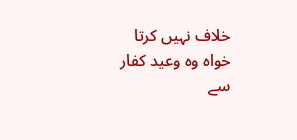خلاف نہیں کرتا خواہ وہ وعید کفار سے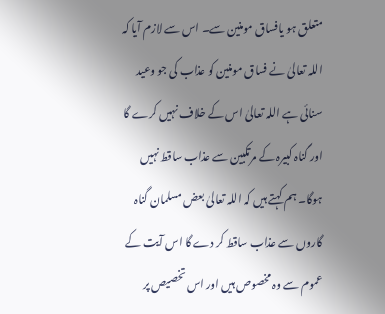متعلق ہو یافساق مومنین سے۔ اس سے لازم آیا کہ اللہ تعالیٰ نے فساق مومنین کو عذاب کی جو وعید سنائی ہے اللہ تعالیٰ اس کے خلاف نہیں کرے گا اور گناہ کبیرہ کے مرتکبین سے عذاب ساقط نہیں ہوگا۔ ہم کہتے ہیں کہ اللہ تعالیٰ بعض مسلمان گناہ گاروں سے عذاب ساقط کر دے گا اس آیت کے عموم سے وہ مخصوص ہیں اور اس تخصیص پر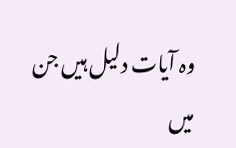وہ آیات دلیل ہیں جن میں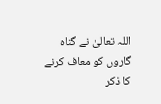اللہ تعالیٰ نے گناہ گاروں کو معاف کرنے کا ذکر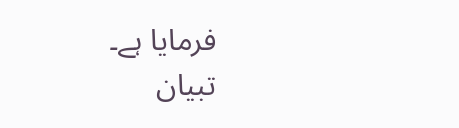فرمایا ہے۔
تبیان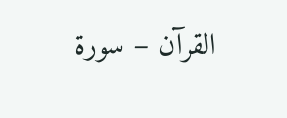القرآن – سورۃ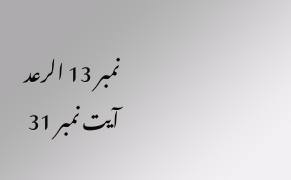نمبر 13 الرعد آیت نمبر 31